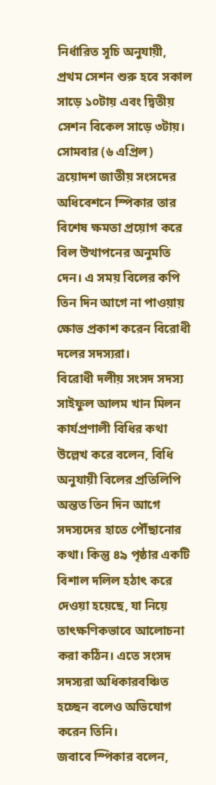নির্ধারিত সূচি অনুযায়ী, প্রথম সেশন শুরু হবে সকাল সাড়ে ১০টায় এবং দ্বিতীয় সেশন বিকেল সাড়ে ৩টায়।
সোমবার (৬ এপ্রিল) ত্রয়োদশ জাতীয় সংসদের অধিবেশনে স্পিকার তার বিশেষ ক্ষমতা প্রয়োগ করে বিল উত্থাপনের অনুমতি দেন। এ সময় বিলের কপি তিন দিন আগে না পাওয়ায় ক্ষোভ প্রকাশ করেন বিরোধী দলের সদস্যরা।
বিরোধী দলীয় সংসদ সদস্য সাইফুল আলম খান মিলন কার্যপ্রণালী বিধির কথা উল্লেখ করে বলেন, বিধি অনুযায়ী বিলের প্রতিলিপি অন্তত তিন দিন আগে সদস্যদের হাতে পৌঁছানোর কথা। কিন্তু ৪৯ পৃষ্ঠার একটি বিশাল দলিল হঠাৎ করে দেওয়া হয়েছে, যা নিয়ে তাৎক্ষণিকভাবে আলোচনা করা কঠিন। এতে সংসদ সদস্যরা অধিকারবঞ্চিত হচ্ছেন বলেও অভিযোগ করেন তিনি।
জবাবে স্পিকার বলেন,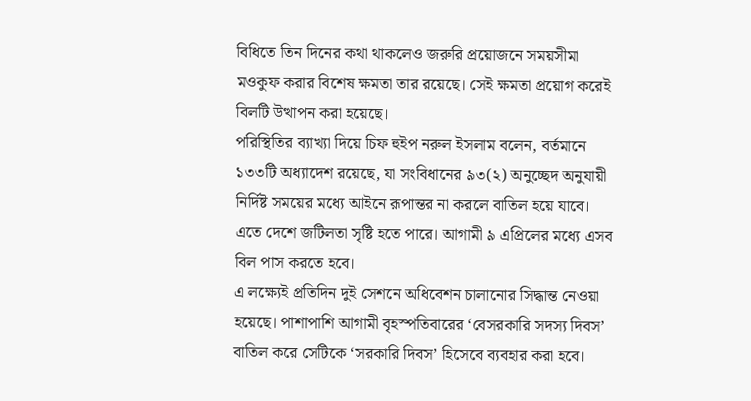বিধিতে তিন দিনের কথা থাকলেও জরুরি প্রয়োজনে সময়সীমা মওকুফ করার বিশেষ ক্ষমতা তার রয়েছে। সেই ক্ষমতা প্রয়োগ করেই বিলটি উত্থাপন করা হয়েছে।
পরিস্থিতির ব্যাখ্যা দিয়ে চিফ হুইপ নরুল ইসলাম বলেন, বর্তমানে ১৩৩টি অধ্যাদেশ রয়েছে, যা সংবিধানের ৯৩(২) অনুচ্ছেদ অনুযায়ী নির্দিষ্ট সময়ের মধ্যে আইনে রূপান্তর না করলে বাতিল হয়ে যাবে। এতে দেশে জটিলতা সৃষ্টি হতে পারে। আগামী ৯ এপ্রিলের মধ্যে এসব বিল পাস করতে হবে।
এ লক্ষ্যেই প্রতিদিন দুই সেশনে অধিবেশন চালানোর সিদ্ধান্ত নেওয়া হয়েছে। পাশাপাশি আগামী বৃহস্পতিবারের ‘বেসরকারি সদস্য দিবস’ বাতিল করে সেটিকে ‘সরকারি দিবস’ হিসেবে ব্যবহার করা হবে।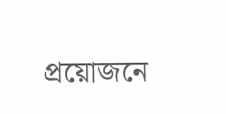প্রয়োজনে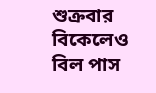শুক্রবার বিকেলেও বিল পাস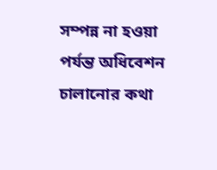সম্পন্ন না হওয়া পর্যন্ত অধিবেশন চালানোর কথা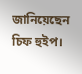জানিয়েছেন চিফ হুইপ।